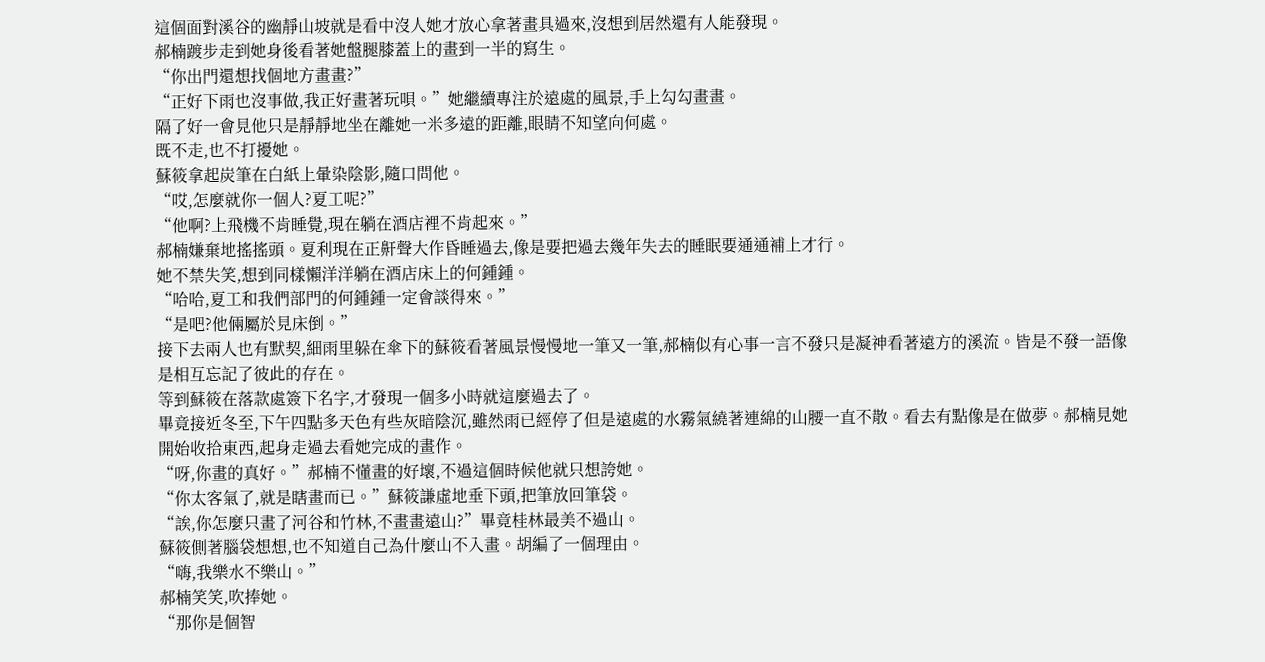這個面對溪谷的幽靜山坡就是看中沒人她才放心拿著畫具過來,沒想到居然還有人能發現。
郝楠踱步走到她身後看著她盤腿膝蓋上的畫到一半的寫生。
“你出門還想找個地方畫畫?”
“正好下雨也沒事做,我正好畫著玩唄。”她繼續專注於遠處的風景,手上勾勾畫畫。
隔了好一會見他只是靜靜地坐在離她一米多遠的距離,眼睛不知望向何處。
既不走,也不打擾她。
蘇筱拿起炭筆在白紙上暈染陰影,隨口問他。
“哎,怎麼就你一個人?夏工呢?”
“他啊?上飛機不肯睡覺,現在躺在酒店裡不肯起來。”
郝楠嫌棄地搖搖頭。夏利現在正鼾聲大作昏睡過去,像是要把過去幾年失去的睡眠要通通補上才行。
她不禁失笑,想到同樣懶洋洋躺在酒店床上的何鍾鍾。
“哈哈,夏工和我們部門的何鍾鍾一定會談得來。”
“是吧?他倆屬於見床倒。”
接下去兩人也有默契,細雨里躲在傘下的蘇筱看著風景慢慢地一筆又一筆,郝楠似有心事一言不發只是凝神看著遠方的溪流。皆是不發一語像是相互忘記了彼此的存在。
等到蘇筱在落款處簽下名字,才發現一個多小時就這麼過去了。
畢竟接近冬至,下午四點多天色有些灰暗陰沉,雖然雨已經停了但是遠處的水霧氣繞著連綿的山腰一直不散。看去有點像是在做夢。郝楠見她開始收拾東西,起身走過去看她完成的畫作。
“呀,你畫的真好。”郝楠不懂畫的好壞,不過這個時候他就只想誇她。
“你太客氣了,就是瞎畫而已。”蘇筱謙虛地垂下頭,把筆放回筆袋。
“誒,你怎麼只畫了河谷和竹林,不畫畫遠山?”畢竟桂林最美不過山。
蘇筱側著腦袋想想,也不知道自己為什麼山不入畫。胡編了一個理由。
“嗨,我樂水不樂山。”
郝楠笑笑,吹捧她。
“那你是個智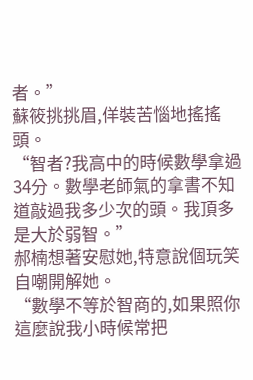者。”
蘇筱挑挑眉,佯裝苦惱地搖搖頭。
“智者?我高中的時候數學拿過34分。數學老師氣的拿書不知道敲過我多少次的頭。我頂多是大於弱智。”
郝楠想著安慰她,特意說個玩笑自嘲開解她。
“數學不等於智商的,如果照你這麼說我小時候常把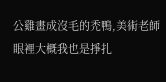公雞畫成沒毛的禿鴨,美術老師眼裡大概我也是掙扎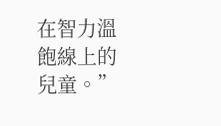在智力溫飽線上的兒童。”